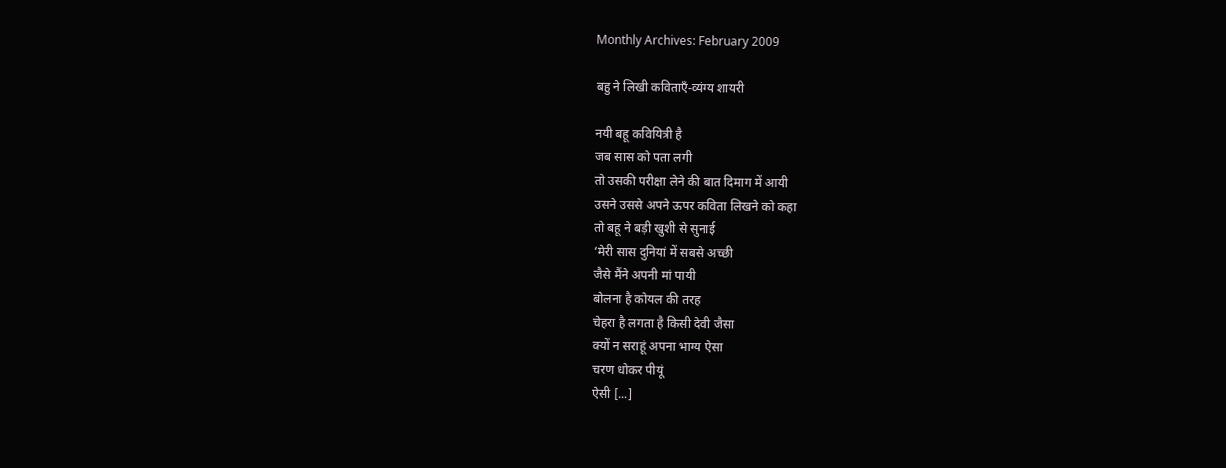Monthly Archives: February 2009

बहु ने लिखी कविताएँ-व्यंग्य शायरी

नयी बहू कवियित्री है
जब सास को पता लगी
तो उसकी परीक्षा लेने की बात दिमाग में आयी
उसने उससे अपने ऊपर कविता लिखने को कहा
तो बहू ने बड़ी खुशी से सुनाई
‘मेरी सास दुनियां में सबसे अच्छी
जैसे मैंने अपनी मां पायी
बोलना है कोयल की तरह
चेहरा है लगता है किसी देवी जैसा
क्यों न सराहूं अपना भाग्य ऐसा
चरण धोकर पीयूं
ऐसी [...]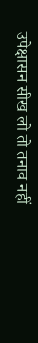उपेक्षासन सीख लो तो तनाव नहीं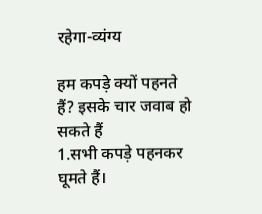रहेगा-व्यंग्य

हम कपड़े क्यों पहनते हैं? इसके चार जवाब हो सकते हैं
1.सभी कपड़े पहनकर घूमते हैं।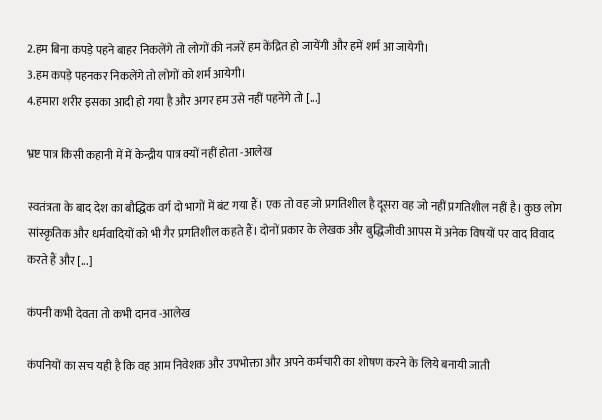2.हम बिना कपड़े पहने बाहर निकलेंगे तो लोगों की नजरें हम केंद्रित हो जायेंगी और हमें शर्म आ जायेगी।
3.हम कपड़े पहनकर निकलेंगे तो लोगों को शर्म आयेगी।
4.हमारा शरीर इसका आदी हो गया है और अगर हम उसे नहीं पहनेंगे तो [...]

भ्रष्ट पात्र किसी कहानी में में केन्द्रीय पात्र क्यों नहीं होता -आलेख

स्वतंत्रता के बाद देश का बौद्धिक वर्ग दो भागों में बंट गया हैं। एक तो वह जो प्रगतिशील है दूसरा वह जो नहीं प्रगतिशील नहीं है। कुछ लोग सांस्कृतिक और धर्मवादियों को भी गैर प्रगतिशील कहते हैं। दोनों प्रकार के लेखक और बुद्धिजीवी आपस में अनेक विषयों पर वाद विवाद करते हैं और [...]

कंपनी कभी देवता तो कभी दानव -आलेख

कंपनियों का सच यही है कि वह आम निवेशक और उपभोक्ता और अपने कर्मचारी का शोषण करने के लिये बनायी जाती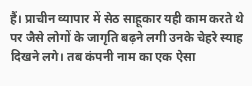हैं। प्राचीन व्यापार में सेठ साहूकार यही काम करते थे पर जैसे लोगों के जागृति बढ़ने लगी उनके चेहरे स्याह दिखने लगे। तब कंपनी नाम का एक ऐसा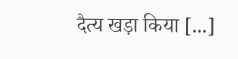दैत्य खड़ा किया [...]